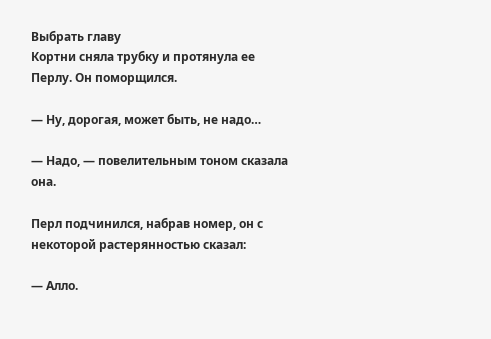Выбрать главу
Кортни сняла трубку и протянула ее Перлу. Он поморщился.

— Ну, дорогая, может быть, не надо…

— Надо, — повелительным тоном сказала она.

Перл подчинился, набрав номер, он с некоторой растерянностью сказал:

— Алло.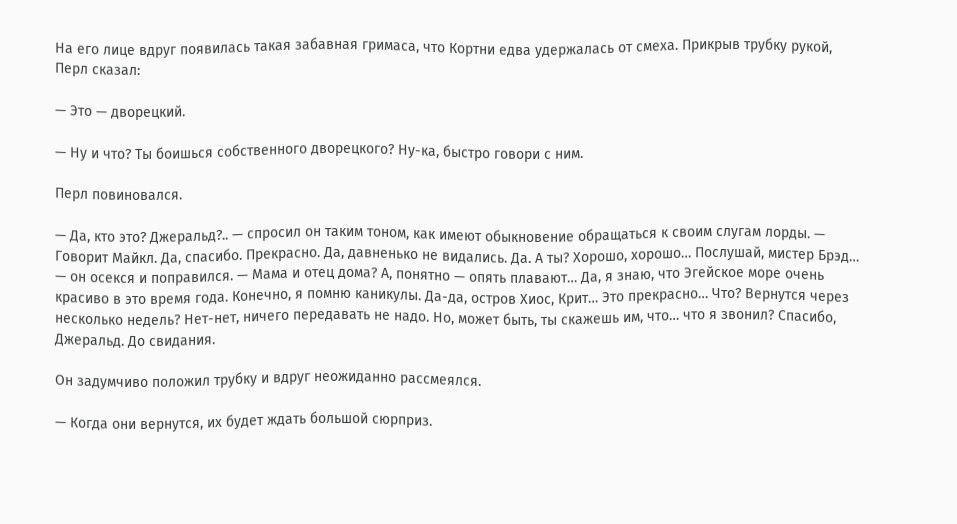На его лице вдруг появилась такая забавная гримаса, что Кортни едва удержалась от смеха. Прикрыв трубку рукой, Перл сказал:

— Это — дворецкий.

— Ну и что? Ты боишься собственного дворецкого? Ну-ка, быстро говори с ним.

Перл повиновался.

— Да, кто это? Джеральд?.. — спросил он таким тоном, как имеют обыкновение обращаться к своим слугам лорды. — Говорит Майкл. Да, спасибо. Прекрасно. Да, давненько не видались. Да. А ты? Хорошо, хорошо… Послушай, мистер Брэд… — он осекся и поправился. — Мама и отец дома? А, понятно — опять плавают… Да, я знаю, что Эгейское море очень красиво в это время года. Конечно, я помню каникулы. Да-да, остров Хиос, Крит… Это прекрасно… Что? Вернутся через несколько недель? Нет-нет, ничего передавать не надо. Но, может быть, ты скажешь им, что… что я звонил? Спасибо, Джеральд. До свидания.

Он задумчиво положил трубку и вдруг неожиданно рассмеялся.

— Когда они вернутся, их будет ждать большой сюрприз.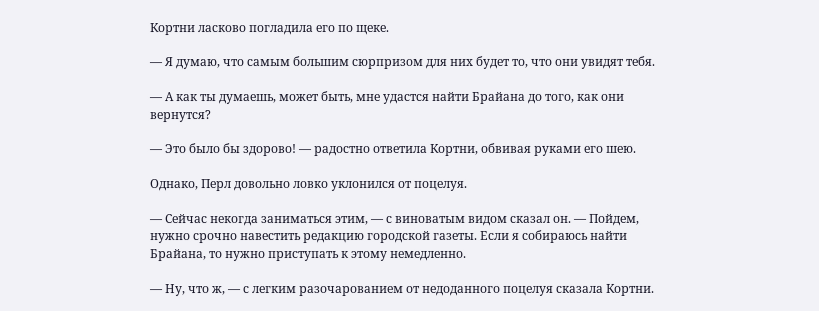Кортни ласково погладила его по щеке.

— Я думаю, что самым большим сюрпризом для них будет то, что они увидят тебя.

— А как ты думаешь, может быть, мне удастся найти Брайана до того, как они вернутся?

— Это было бы здорово! — радостно ответила Кортни, обвивая руками его шею.

Однако, Перл довольно ловко уклонился от поцелуя.

— Сейчас некогда заниматься этим, — с виноватым видом сказал он. — Пойдем, нужно срочно навестить редакцию городской газеты. Если я собираюсь найти Брайана, то нужно приступать к этому немедленно.

— Ну, что ж, — с легким разочарованием от недоданного поцелуя сказала Кортни.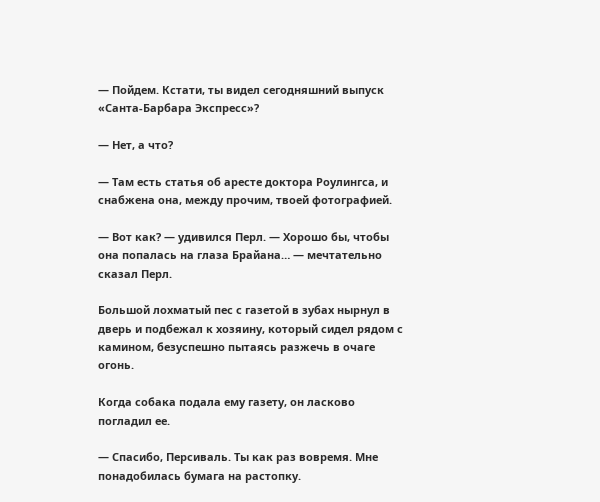— Пойдем. Кстати, ты видел сегодняшний выпуск «Санта-Барбара Экспресс»?

— Нет, а что?

— Там есть статья об аресте доктора Роулингса, и снабжена она, между прочим, твоей фотографией.

— Вот как? — удивился Перл. — Хорошо бы, чтобы она попалась на глаза Брайана… — мечтательно сказал Перл.

Большой лохматый пес с газетой в зубах нырнул в дверь и подбежал к хозяину, который сидел рядом с камином, безуспешно пытаясь разжечь в очаге огонь.

Когда собака подала ему газету, он ласково погладил ее.

— Спасибо, Персиваль. Ты как раз вовремя. Мне понадобилась бумага на растопку.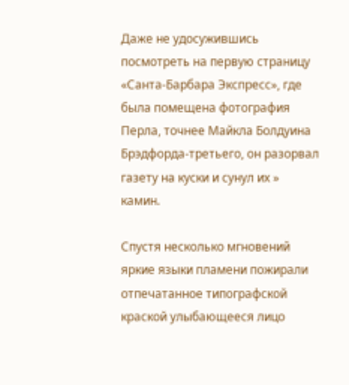Даже не удосужившись посмотреть на первую страницу «Санта-Барбара Экспресс», где была помещена фотография Перла, точнее Майкла Болдуина Брэдфорда-третьего, он разорвал газету на куски и сунул их » камин.

Спустя несколько мгновений яркие языки пламени пожирали отпечатанное типографской краской улыбающееся лицо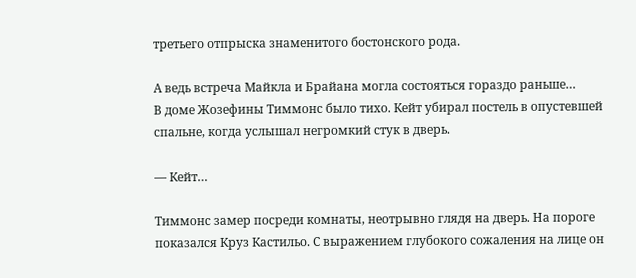третьего отпрыска знаменитого бостонского рода.

А ведь встреча Майкла и Брайана могла состояться гораздо раньше…
В доме Жозефины Тиммонс было тихо. Кейт убирал постель в опустевшей спальне, когда услышал негромкий стук в дверь.

— Кейт…

Тиммонс замер посреди комнаты, неотрывно глядя на дверь. На пороге показался Круз Кастильо. С выражением глубокого сожаления на лице он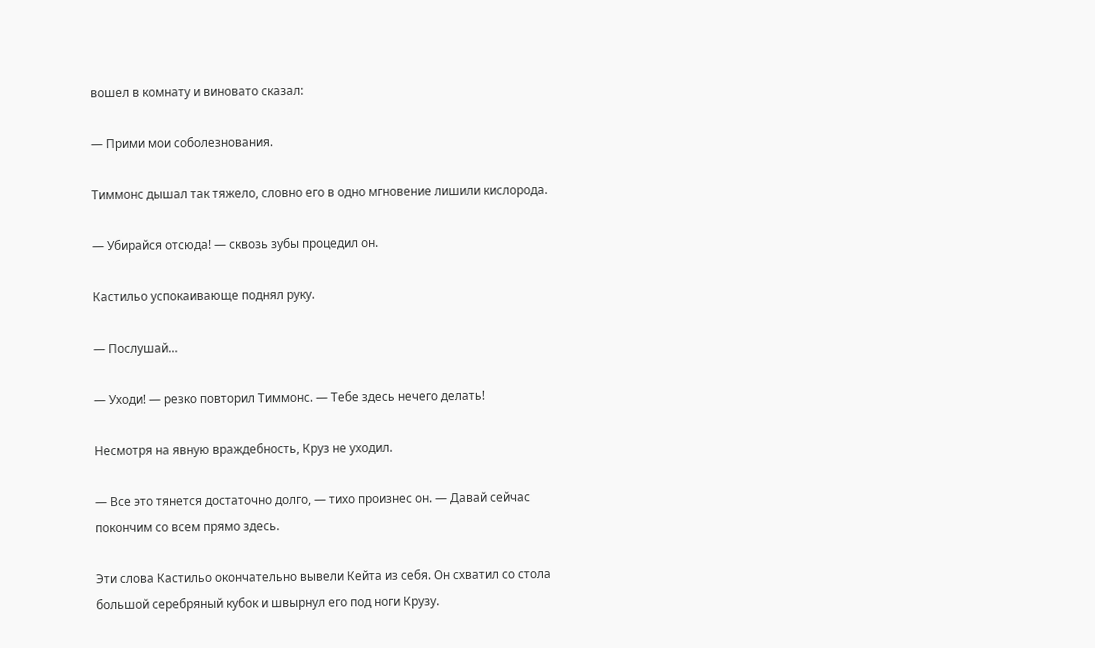вошел в комнату и виновато сказал:

— Прими мои соболезнования.

Тиммонс дышал так тяжело, словно его в одно мгновение лишили кислорода.

— Убирайся отсюда! — сквозь зубы процедил он.

Кастильо успокаивающе поднял руку.

— Послушай…

— Уходи! — резко повторил Тиммонс. — Тебе здесь нечего делать!

Несмотря на явную враждебность, Круз не уходил.

— Все это тянется достаточно долго, — тихо произнес он. — Давай сейчас покончим со всем прямо здесь.

Эти слова Кастильо окончательно вывели Кейта из себя. Он схватил со стола большой серебряный кубок и швырнул его под ноги Крузу.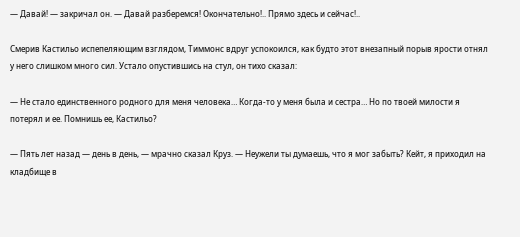— Давай! — закричал он. — Давай разберемся! Окончательно!.. Прямо здесь и сейчас!..

Смерив Кастильо испепеляющим взглядом, Тиммонс вдруг успокоился, как будто этот внезапный порыв ярости отнял у него слишком много сил. Устало опустившись на стул, он тихо сказал:

— Не стало единственного родного для меня человека… Когда-то у меня была и сестра… Но по твоей милости я потерял и ее. Помнишь ее, Кастильо?

— Пять лет назад — день в день, — мрачно сказал Круз. — Неужели ты думаешь, что я мог забыть? Кейт, я приходил на кладбище в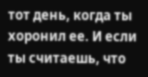тот день, когда ты хоронил ее. И если ты считаешь, что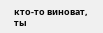кто-то виноват, ты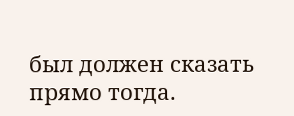был должен сказать прямо тогда.